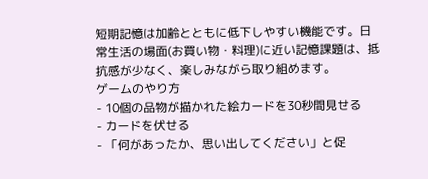短期記憶は加齢とともに低下しやすい機能です。日常生活の場面(お買い物・料理)に近い記憶課題は、抵抗感が少なく、楽しみながら取り組めます。
ゲームのやり方
- 10個の品物が描かれた絵カードを30秒間見せる
- カードを伏せる
- 「何があったか、思い出してください」と促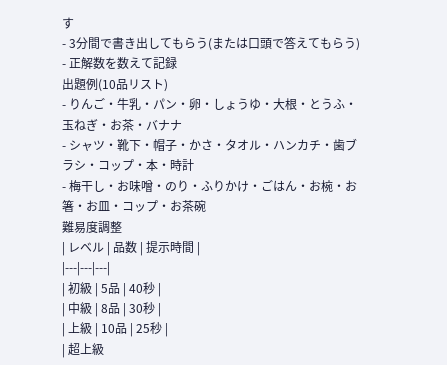す
- 3分間で書き出してもらう(または口頭で答えてもらう)
- 正解数を数えて記録
出題例(10品リスト)
- りんご・牛乳・パン・卵・しょうゆ・大根・とうふ・玉ねぎ・お茶・バナナ
- シャツ・靴下・帽子・かさ・タオル・ハンカチ・歯ブラシ・コップ・本・時計
- 梅干し・お味噌・のり・ふりかけ・ごはん・お椀・お箸・お皿・コップ・お茶碗
難易度調整
| レベル | 品数 | 提示時間 |
|---|---|---|
| 初級 | 5品 | 40秒 |
| 中級 | 8品 | 30秒 |
| 上級 | 10品 | 25秒 |
| 超上級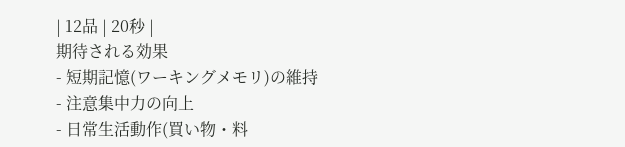| 12品 | 20秒 |
期待される効果
- 短期記憶(ワーキングメモリ)の維持
- 注意集中力の向上
- 日常生活動作(買い物・料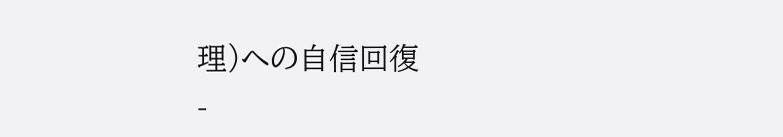理)への自信回復
-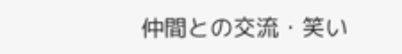仲間との交流・笑い